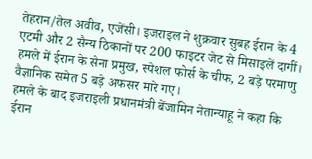तेहरान/तेल अवीव, एजेंसी। इजराइल ने शुक्रवार सुबह ईरान के 4 एटमी और 2 सैन्य ठिकानों पर 200 फाइटर जेट से मिसाइलें दागीं। हमले में ईरान के सेना प्रमुख, स्पेशल फोर्स के चीफ, 2 बड़े परमाणु वैज्ञानिक समेत 5 बड़े अफसर मारे गए।
हमले के बाद इजराइली प्रधानमंत्री बेंजामिन नेतान्याहू ने कहा कि ईरान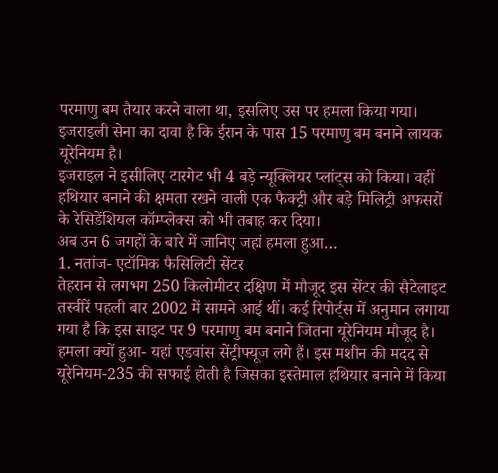परमाणु बम तैयार करने वाला था, इसलिए उस पर हमला किया गया। इजराइली सेना का दावा है कि ईरान के पास 15 परमाणु बम बनाने लायक यूरेनियम है।
इजराइल ने इसीलिए टारगेट भी 4 बड़े न्यूक्लियर प्लांट्स को किया। वहीं हथियार बनाने की क्षमता रखने वाली एक फैक्ट्री और बड़े मिलिट्री अफसरों के रेसिडेंशियल कॉम्प्लेक्स को भी तबाह कर दिया।
अब उन 6 जगहों के बारे में जानिए जहां हमला हुआ…
1. नतांज- एटॉमिक फैसिलिटी सेंटर
तेहरान से लगभग 250 किलोमीटर दक्षिण में मौजूद इस सेंटर की सैटेलाइट तस्वीरें पहली बार 2002 में सामने आई थीं। कई रिपोर्ट्स में अनुमान लगाया गया है कि इस साइट पर 9 परमाणु बम बनाने जितना यूरेनियम मौजूद है।
हमला क्यों हुआ- यहां एडवांस सेंट्रीफ्यूज लगे हैं। इस मशीन की मदद से यूरेनियम-235 की सफाई होती है जिसका इस्तेमाल हथियार बनाने में किया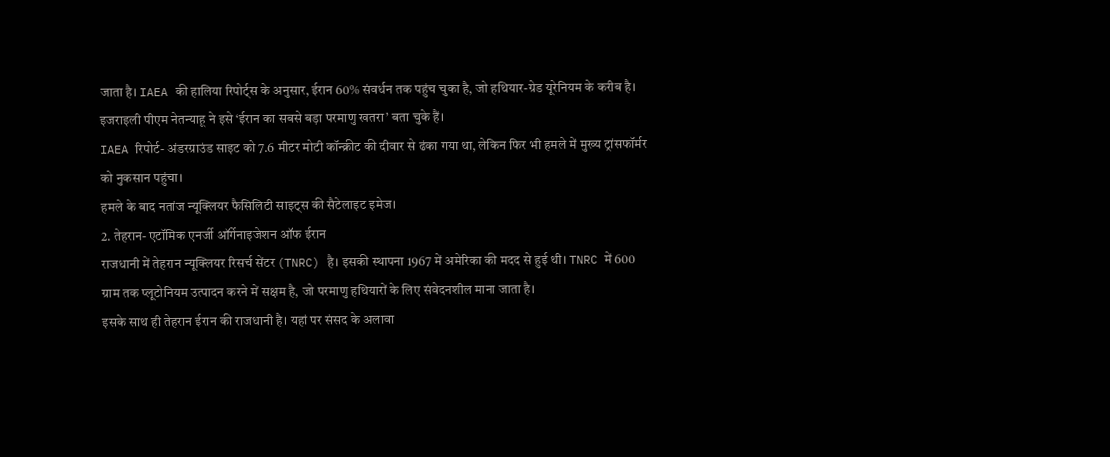जाता है। IAEA की हालिया रिपोर्ट्स के अनुसार, ईरान 60% संवर्धन तक पहुंच चुका है, जो हथियार-ग्रेड यूरेनियम के करीब है। इजराइली पीएम नेतन्याहू ने इसे ‘ईरान का सबसे बड़ा परमाणु खतरा’ बता चुके हैं।
IAEA रिपोर्ट- अंडरग्राउंड साइट को 7.6 मीटर मोटी कॉन्क्रीट की दीवार से ढंका गया था, लेकिन फिर भी हमले में मुख्य ट्रांसफॉर्मर को नुकसान पहुंचा।
हमले के बाद नतांज न्यूक्लियर फैसिलिटी साइट्स की सैटेलाइट इमेज।
2. तेहरान- एटॉमिक एनर्जी ऑर्गेनाइजेशन ऑफ ईरान
राजधानी में तेहरान न्यूक्लियर रिसर्च सेंटर (TNRC) है। इसकी स्थापना 1967 में अमेरिका की मदद से हुई थी। TNRC में 600 ग्राम तक प्लूटोनियम उत्पादन करने में सक्षम है, जो परमाणु हथियारों के लिए संवेदनशील माना जाता है।
इसके साथ ही तेहरान ईरान की राजधानी है। यहां पर संसद के अलावा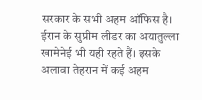सरकार के सभी अहम ऑफिस है। ईरान के सुप्रीम लीडर का अयातुल्ला खामेनेई भी यही रहते हैं। इसके अलावा तेहरान में कई अहम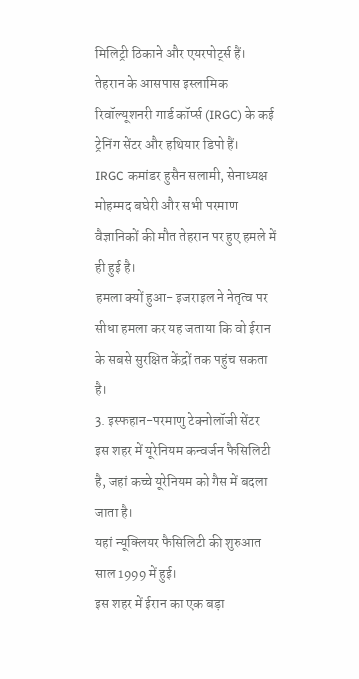मिलिट्री ठिकाने और एयरपोर्ट्स हैं।
तेहरान के आसपास इस्लामिक रिवॉल्यूशनरी गार्ड कॉर्प्स (IRGC) के कई ट्रेनिंग सेंटर और हथियार डिपो हैं।
IRGC कमांडर हुसैन सलामी, सेनाध्यक्ष मोहम्मद बघेरी और सभी परमाण वैज्ञानिकों की मौत तेहरान पर हुए हमले में ही हुई है।
हमला क्यों हुआ- इजराइल ने नेतृत्व पर सीधा हमला कर यह जताया कि वो ईरान के सबसे सुरक्षित केंद्रों तक पहुंच सकता है।
3. इस्फहान-परमाणु टेक्नोलॉजी सेंटर
इस शहर में यूरेनियम कन्वर्जन फैसिलिटी है, जहां कच्चे यूरेनियम को गैस में बदला जाता है।
यहां न्यूक्लियर फैसिलिटी की शुरुआत साल 1999 में हुई।
इस शहर में ईरान का एक बड़ा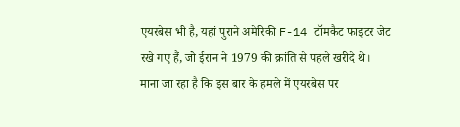एयरबेस भी है, यहां पुराने अमेरिकी F-14 टॉमकैट फाइटर जेट रखे गए हैं, जो ईरान ने 1979 की क्रांति से पहले खरीदे थे।
माना जा रहा है कि इस बार के हमले में एयरबेस पर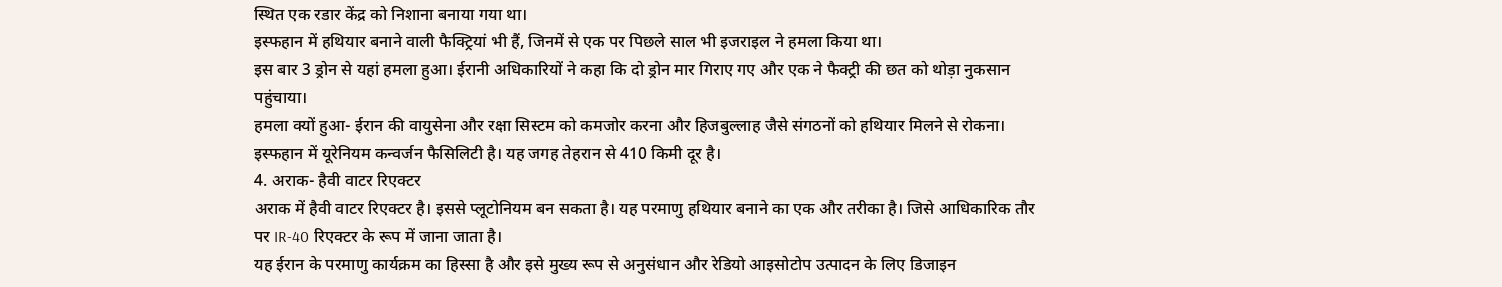स्थित एक रडार केंद्र को निशाना बनाया गया था।
इस्फहान में हथियार बनाने वाली फैक्ट्रियां भी हैं, जिनमें से एक पर पिछले साल भी इजराइल ने हमला किया था।
इस बार 3 ड्रोन से यहां हमला हुआ। ईरानी अधिकारियों ने कहा कि दो ड्रोन मार गिराए गए और एक ने फैक्ट्री की छत को थोड़ा नुकसान पहुंचाया।
हमला क्यों हुआ- ईरान की वायुसेना और रक्षा सिस्टम को कमजोर करना और हिजबुल्लाह जैसे संगठनों को हथियार मिलने से रोकना।
इस्फहान में यूरेनियम कन्वर्जन फैसिलिटी है। यह जगह तेहरान से 410 किमी दूर है।
4. अराक- हैवी वाटर रिएक्टर
अराक में हैवी वाटर रिएक्टर है। इससे प्लूटोनियम बन सकता है। यह परमाणु हथियार बनाने का एक और तरीका है। जिसे आधिकारिक तौर पर IR-40 रिएक्टर के रूप में जाना जाता है।
यह ईरान के परमाणु कार्यक्रम का हिस्सा है और इसे मुख्य रूप से अनुसंधान और रेडियो आइसोटोप उत्पादन के लिए डिजाइन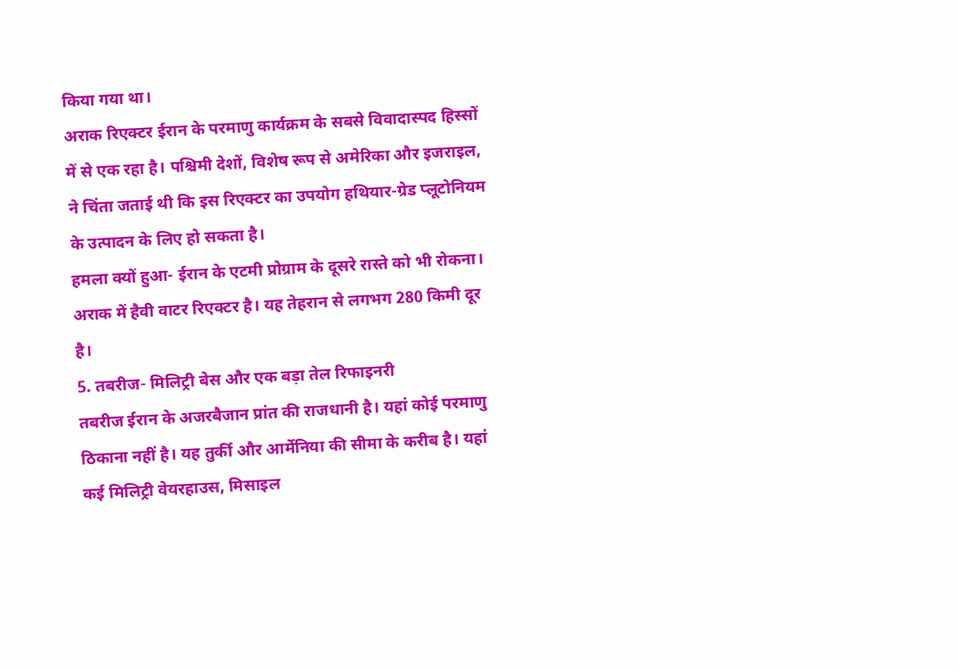किया गया था।
अराक रिएक्टर ईरान के परमाणु कार्यक्रम के सबसे विवादास्पद हिस्सों में से एक रहा है। पश्चिमी देशों, विशेष रूप से अमेरिका और इजराइल, ने चिंता जताई थी कि इस रिएक्टर का उपयोग हथियार-ग्रेड प्लूटोनियम के उत्पादन के लिए हो सकता है।
हमला क्यों हुआ- ईरान के एटमी प्रोग्राम के दूसरे रास्ते को भी रोकना।
अराक में हैवी वाटर रिएक्टर है। यह तेहरान से लगभग 280 किमी दूर है।
5. तबरीज- मिलिट्री बेस और एक बड़ा तेल रिफाइनरी
तबरीज ईरान के अजरबैजान प्रांत की राजधानी है। यहां कोई परमाणु ठिकाना नहीं है। यह तुर्की और आर्मेनिया की सीमा के करीब है। यहां कई मिलिट्री वेयरहाउस, मिसाइल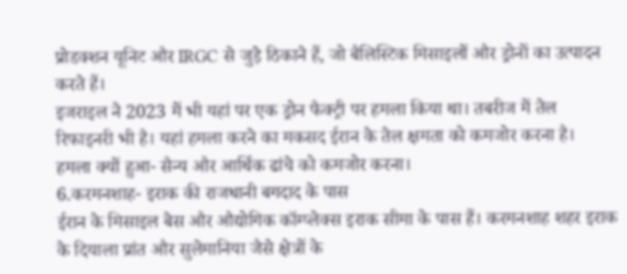प्रोडक्शन यूनिट और IRGC से जुड़े ठिकाने हैं, जो बैलिस्टिक मिसाइलों और ड्रोनों का उत्पादन करते हैं।
इजराइल ने 2023 में भी यहां पर एक ड्रोन फैक्ट्री पर हमला किया था। तबरीज में तेल रिफाइनरी भी है। यहां हमला करने का मकसद ईरान के तेल क्षमता को कमजोर करना है।
हमला क्यों हुआ- सैन्य और आर्थिक ढांचे को कमजोर करना।
6.करमनशाह- इराक की राजधानी बगदाद के पास
ईरान के मिसाइल बेस और औद्योगिक कॉम्प्लेक्स इराक सीमा के पास हैं। करमनशाह शहर इराक के दियाला प्रांत और सुलेमानिया जैसे क्षेत्रों के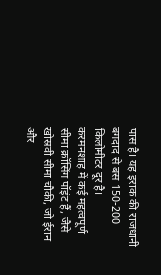पास है। यह इराक की राजधानी बगदाद से बस 150-200 किलोमीटर दूर है।
करमनशाह में कई महत्वपूर्ण सीमा क्रॉसिंग पॉइंट हैं, जैसे खोस्रवी सीमा चौकी, जो ईरान और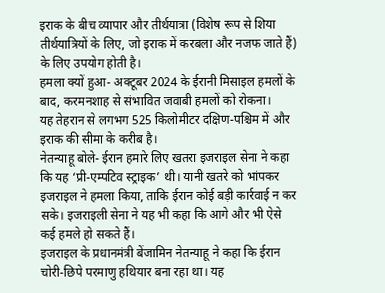इराक के बीच व्यापार और तीर्थयात्रा (विशेष रूप से शिया तीर्थयात्रियों के लिए, जो इराक में करबला और नजफ जाते हैं) के लिए उपयोग होती है।
हमला क्यों हुआ- अक्टूबर 2024 के ईरानी मिसाइल हमलों के बाद, करमनशाह से संभावित जवाबी हमलों को रोकना।
यह तेहरान से लगभग 525 किलोमीटर दक्षिण-पश्चिम में और इराक की सीमा के करीब है।
नेतन्याहू बोले- ईरान हमारे लिए खतरा इजराइल सेना ने कहा कि यह ‘प्री-एम्पटिव स्ट्राइक’ थी। यानी खतरे को भांपकर इजराइल ने हमला किया, ताकि ईरान कोई बड़ी कार्रवाई न कर सके। इजराइली सेना ने यह भी कहा कि आगे और भी ऐसे कई हमले हो सकते हैं।
इजराइल के प्रधानमंत्री बेंजामिन नेतन्याहू ने कहा कि ईरान चोरी-छिपे परमाणु हथियार बना रहा था। यह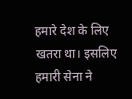हमारे देश के लिए खतरा था। इसलिए हमारी सेना ने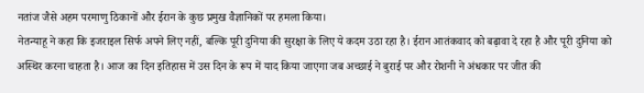नतांज जैसे अहम परमाणु ठिकानों और ईरान के कुछ प्रमुख वैज्ञानिकों पर हमला किया।
नेतन्याहू ने कहा कि इजराइल सिर्फ अपने लिए नहीं, बल्कि पूरी दुनिया की सुरक्षा के लिए ये कदम उठा रहा है। ईरान आतंकवाद को बढ़ावा दे रहा है और पूरी दुनिया को अस्थिर करना चाहता है। आज का दिन इतिहास में उस दिन के रूप में याद किया जाएगा जब अच्छाई ने बुराई पर और रोशनी ने अंधकार पर जीत की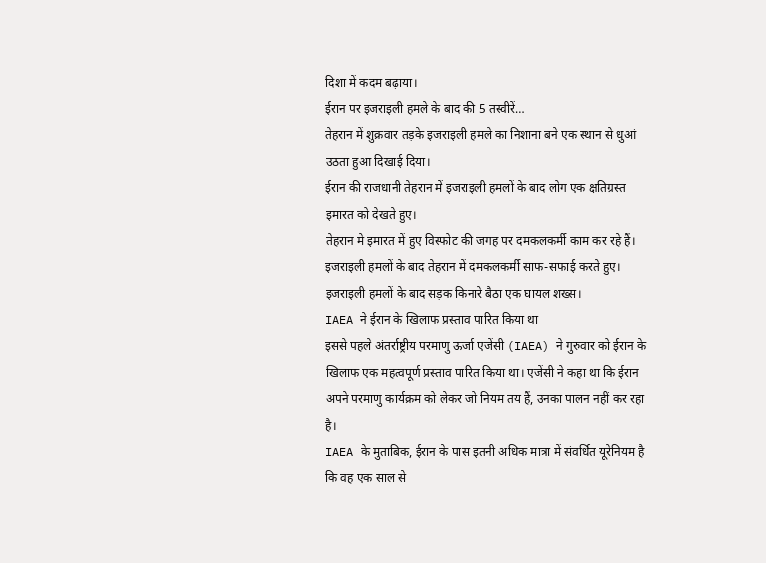दिशा में कदम बढ़ाया।
ईरान पर इजराइली हमले के बाद की 5 तस्वीरें…
तेहरान में शुक्रवार तड़के इजराइली हमले का निशाना बने एक स्थान से धुआं उठता हुआ दिखाई दिया।
ईरान की राजधानी तेहरान में इजराइली हमलों के बाद लोग एक क्षतिग्रस्त इमारत को देखते हुए।
तेहरान मे इमारत में हुए विस्फोट की जगह पर दमकलकर्मी काम कर रहे हैं।
इजराइली हमलों के बाद तेहरान में दमकलकर्मी साफ-सफाई करते हुए।
इजराइली हमलों के बाद सड़क किनारे बैठा एक घायल शख्स।
IAEA ने ईरान के खिलाफ प्रस्ताव पारित किया था
इससे पहले अंतर्राष्ट्रीय परमाणु ऊर्जा एजेंसी (IAEA) ने गुरुवार को ईरान के खिलाफ एक महत्वपूर्ण प्रस्ताव पारित किया था। एजेंसी ने कहा था कि ईरान अपने परमाणु कार्यक्रम को लेकर जो नियम तय हैं, उनका पालन नहीं कर रहा है।
IAEA के मुताबिक, ईरान के पास इतनी अधिक मात्रा में संवर्धित यूरेनियम है कि वह एक साल से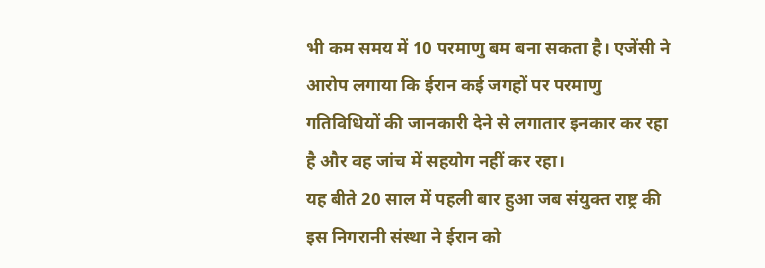भी कम समय में 10 परमाणु बम बना सकता है। एजेंसी ने आरोप लगाया कि ईरान कई जगहों पर परमाणु गतिविधियों की जानकारी देने से लगातार इनकार कर रहा है और वह जांच में सहयोग नहीं कर रहा।
यह बीते 20 साल में पहली बार हुआ जब संयुक्त राष्ट्र की इस निगरानी संस्था ने ईरान को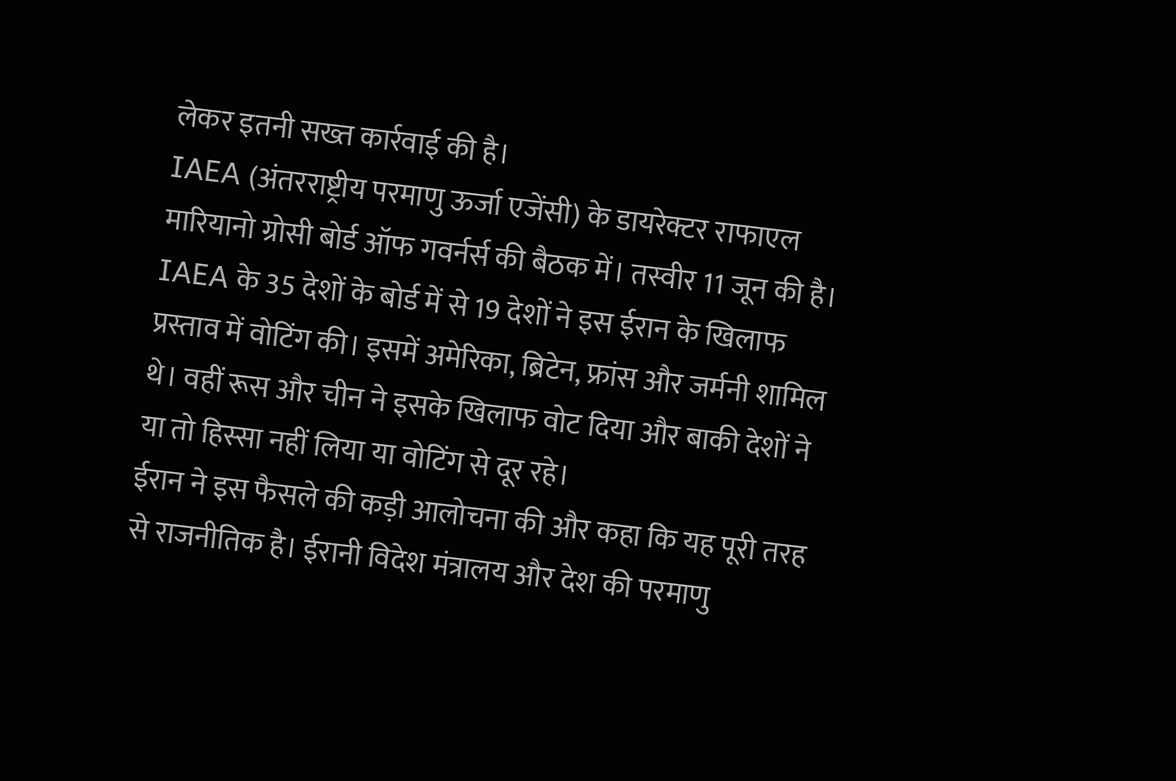लेकर इतनी सख्त कार्रवाई की है।
IAEA (अंतरराष्ट्रीय परमाणु ऊर्जा एजेंसी) के डायरेक्टर राफाएल मारियानो ग्रोसी बोर्ड ऑफ गवर्नर्स की बैठक में। तस्वीर 11 जून की है।
IAEA के 35 देशों के बोर्ड में से 19 देशों ने इस ईरान के खिलाफ प्रस्ताव में वोटिंग की। इसमें अमेरिका, ब्रिटेन, फ्रांस और जर्मनी शामिल थे। वहीं रूस और चीन ने इसके खिलाफ वोट दिया और बाकी देशों ने या तो हिस्सा नहीं लिया या वोटिंग से दूर रहे।
ईरान ने इस फैसले की कड़ी आलोचना की और कहा कि यह पूरी तरह से राजनीतिक है। ईरानी विदेश मंत्रालय और देश की परमाणु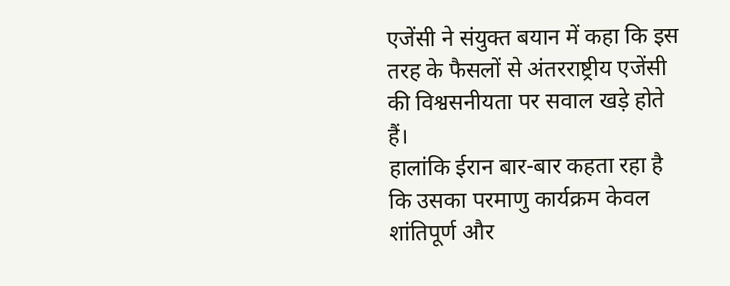एजेंसी ने संयुक्त बयान में कहा कि इस तरह के फैसलों से अंतरराष्ट्रीय एजेंसी की विश्वसनीयता पर सवाल खड़े होते हैं।
हालांकि ईरान बार-बार कहता रहा है कि उसका परमाणु कार्यक्रम केवल शांतिपूर्ण और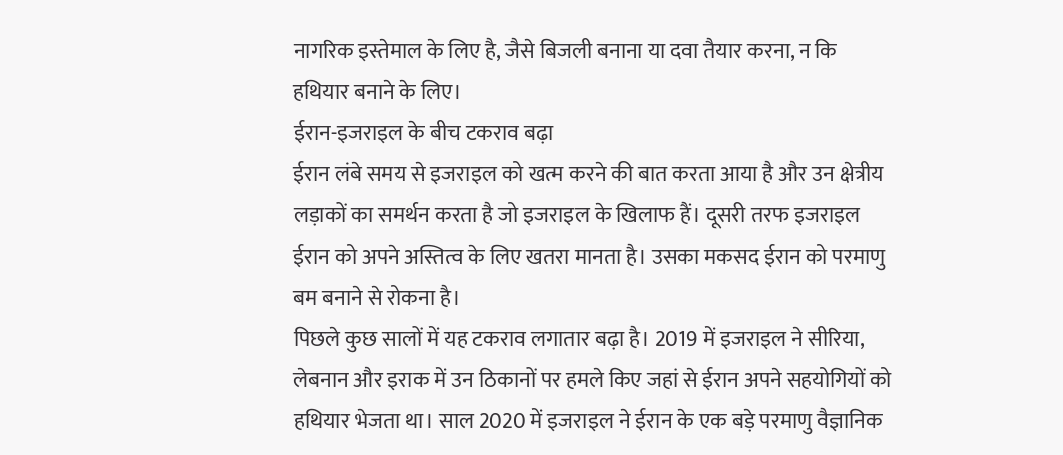नागरिक इस्तेमाल के लिए है, जैसे बिजली बनाना या दवा तैयार करना, न कि हथियार बनाने के लिए।
ईरान-इजराइल के बीच टकराव बढ़ा
ईरान लंबे समय से इजराइल को खत्म करने की बात करता आया है और उन क्षेत्रीय लड़ाकों का समर्थन करता है जो इजराइल के खिलाफ हैं। दूसरी तरफ इजराइल ईरान को अपने अस्तित्व के लिए खतरा मानता है। उसका मकसद ईरान को परमाणु बम बनाने से रोकना है।
पिछले कुछ सालों में यह टकराव लगातार बढ़ा है। 2019 में इजराइल ने सीरिया, लेबनान और इराक में उन ठिकानों पर हमले किए जहां से ईरान अपने सहयोगियों को हथियार भेजता था। साल 2020 में इजराइल ने ईरान के एक बड़े परमाणु वैज्ञानिक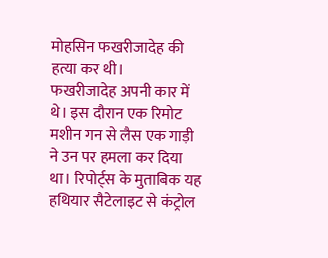मोहसिन फखरीजादेह की हत्या कर थी।
फखरीजादेह अपनी कार में थे। इस दौरान एक रिमोट मशीन गन से लैस एक गाड़ी ने उन पर हमला कर दिया था। रिपोर्ट्स के मुताबिक यह हथियार सैटेलाइट से कंट्रोल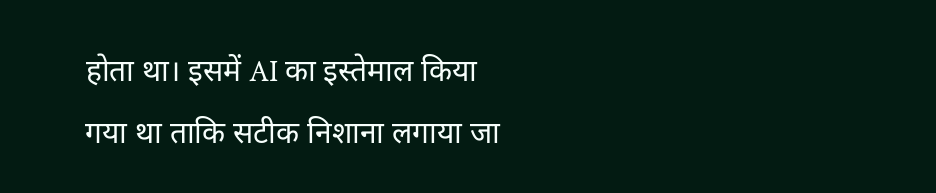होता था। इसमें AI का इस्तेमाल किया गया था ताकि सटीक निशाना लगाया जा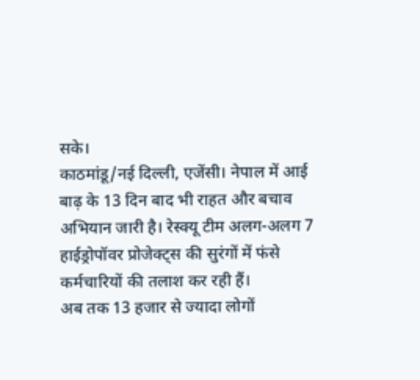सके।
काठमांडू/नई दिल्ली, एजेंसी। नेपाल में आई बाढ़ के 13 दिन बाद भी राहत और बचाव अभियान जारी है। रेस्क्यू टीम अलग-अलग 7 हाईड्रोपॉवर प्रोजेक्ट्स की सुरंगों में फंसे कर्मचारियों की तलाश कर रही हैं।
अब तक 13 हजार से ज्यादा लोगों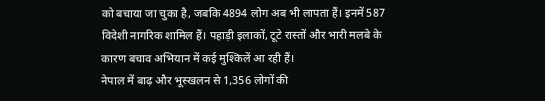को बचाया जा चुका है, जबकि 4894 लोग अब भी लापता हैं। इनमें 587 विदेशी नागरिक शामिल हैं। पहाड़ी इलाकों, टूटे रास्तों और भारी मलबे के कारण बचाव अभियान में कई मुश्किलें आ रही हैं।
नेपाल में बाढ़ और भूस्खलन से 1,356 लोगों की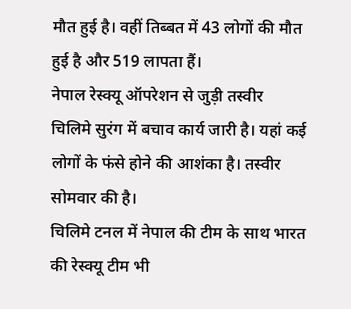मौत हुई है। वहीं तिब्बत में 43 लोगों की मौत हुई है और 519 लापता हैं।
नेपाल रेस्क्यू ऑपरेशन से जुड़ी तस्वीर
चिलिमे सुरंग में बचाव कार्य जारी है। यहां कई लोगों के फंसे होने की आशंका है। तस्वीर सोमवार की है।
चिलिमे टनल में नेपाल की टीम के साथ भारत की रेस्क्यू टीम भी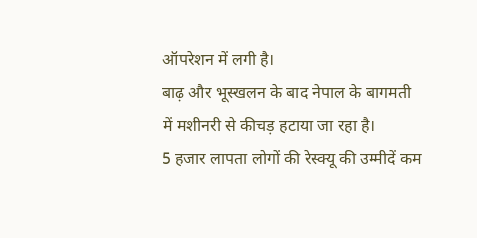ऑपरेशन में लगी है।
बाढ़ और भूस्खलन के बाद नेपाल के बागमती में मशीनरी से कीचड़ हटाया जा रहा है।
5 हजार लापता लोगों की रेस्क्यू की उम्मीदें कम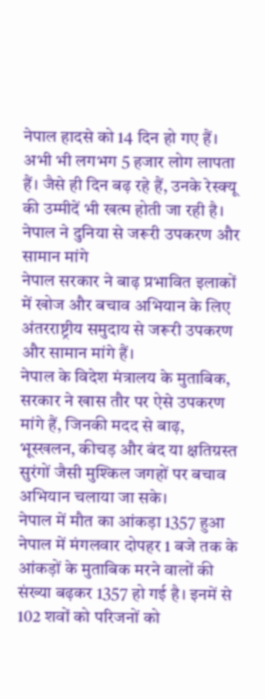नेपाल हादसे को 14 दिन हो गए हैं। अभी भी लगभग 5 हजार लोग लापता हैं। जैसे ही दिन बढ़ रहे हैं, उनके रेस्क्यू की उम्मीदें भी खत्म होती जा रही है।
नेपाल ने दुनिया से जरूरी उपकरण और सामान मांगे
नेपाल सरकार ने बाढ़ प्रभावित इलाकों में खोज और बचाव अभियान के लिए अंतरराष्ट्रीय समुदाय से जरूरी उपकरण और सामान मांगे हैं।
नेपाल के विदेश मंत्रालय के मुताबिक, सरकार ने खास तौर पर ऐसे उपकरण मांगे हैं, जिनकी मदद से बाढ़, भूस्खलन, कीचड़ और बंद या क्षतिग्रस्त सुरंगों जैसी मुश्किल जगहों पर बचाव अभियान चलाया जा सके।
नेपाल में मौत का आंकड़ा 1357 हुआ
नेपाल में मंगलवार दोपहर 1 बजे तक के आंकड़ों के मुताबिक मरने वालों की संख्या बढ़कर 1357 हो गई है। इनमें से 102 शवों को परिजनों को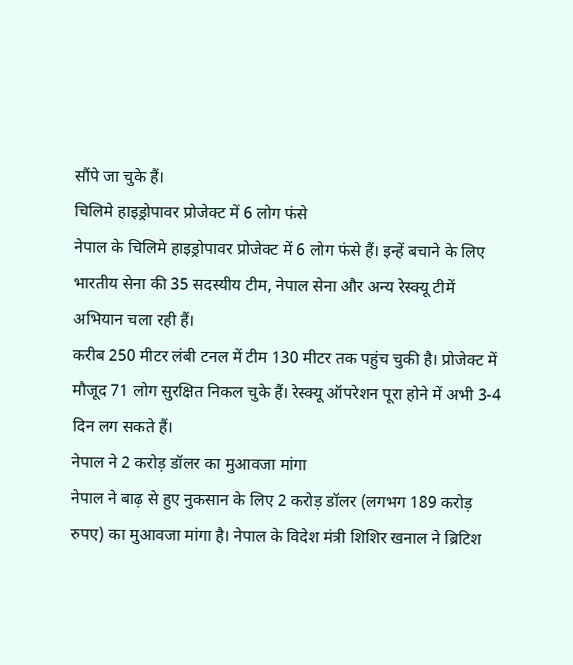सौंपे जा चुके हैं।
चिलिमे हाइड्रोपावर प्रोजेक्ट में 6 लोग फंसे
नेपाल के चिलिमे हाइड्रोपावर प्रोजेक्ट में 6 लोग फंसे हैं। इन्हें बचाने के लिए भारतीय सेना की 35 सदस्यीय टीम, नेपाल सेना और अन्य रेस्क्यू टीमें अभियान चला रही हैं।
करीब 250 मीटर लंबी टनल में टीम 130 मीटर तक पहुंच चुकी है। प्रोजेक्ट में मौजूद 71 लोग सुरक्षित निकल चुके हैं। रेस्क्यू ऑपरेशन पूरा होने में अभी 3-4 दिन लग सकते हैं।
नेपाल ने 2 करोड़ डॉलर का मुआवजा मांगा
नेपाल ने बाढ़ से हुए नुकसान के लिए 2 करोड़ डॉलर (लगभग 189 करोड़ रुपए) का मुआवजा मांगा है। नेपाल के विदेश मंत्री शिशिर खनाल ने ब्रिटिश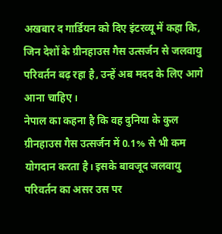अखबार द गार्डियन को दिए इंटरव्यू में कहा कि, जिन देशों के ग्रीनहाउस गैस उत्सर्जन से जलवायु परिवर्तन बढ़ रहा है, उन्हें अब मदद के लिए आगे आना चाहिए।
नेपाल का कहना है कि वह दुनिया के कुल ग्रीनहाउस गैस उत्सर्जन में 0.1% से भी कम योगदान करता है। इसके बावजूद जलवायु परिवर्तन का असर उस पर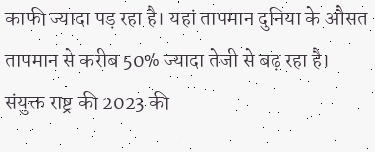काफी ज्यादा पड़ रहा है। यहां तापमान दुनिया के औसत तापमान से करीब 50% ज्यादा तेजी से बढ़ रहा है।
संयुक्त राष्ट्र की 2023 की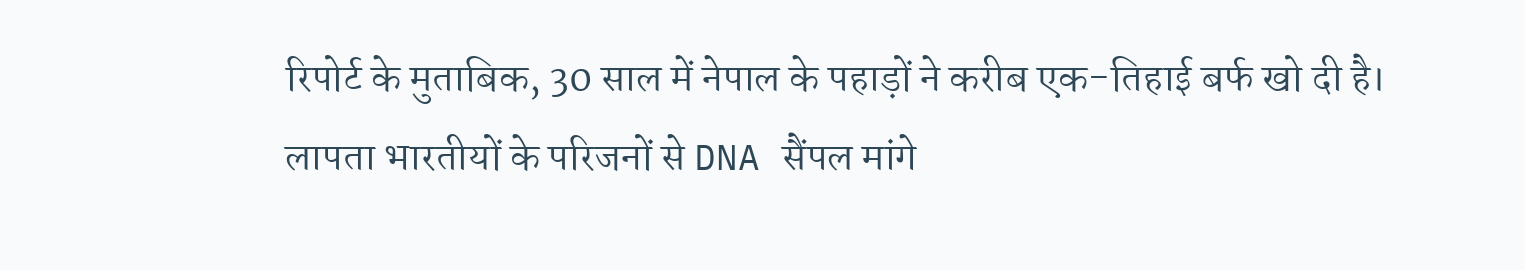रिपोर्ट के मुताबिक, 30 साल में नेपाल के पहाड़ों ने करीब एक-तिहाई बर्फ खो दी है।
लापता भारतीयों के परिजनों से DNA सैंपल मांगे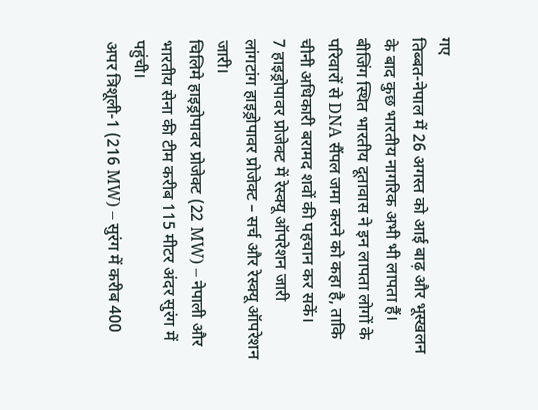गए
तिब्बत-नेपाल में 26 अगस्त को आई बाढ़ और भूस्खलन के बाद कुछ भारतीय नागरिक अभी भी लापता हैं। बीजिंग स्थित भारतीय दूतावास ने इन लापता लोगों के परिवारों से DNA सैंपल जमा करने को कहा है, ताकि चीनी अधिकारी बरामद शवों की पहचान कर सकें।
7 हाइड्रोपावर प्रोजेक्ट में रेस्क्यू ऑपरेशन जारी
लांगटांग हाइड्रोपावर प्रोजेक्ट – सर्च और रेस्क्यू ऑपरेशन जारी।
चिलिमे हाइड्रोपावर प्रोजेक्ट (22 MW) – नेपाली और भारतीय सेना की टीम करीब 115 मीटर अंदर सुरंग में पहुंची।
अपर त्रिशूली-1 (216 MW) – सुरंग में करीब 400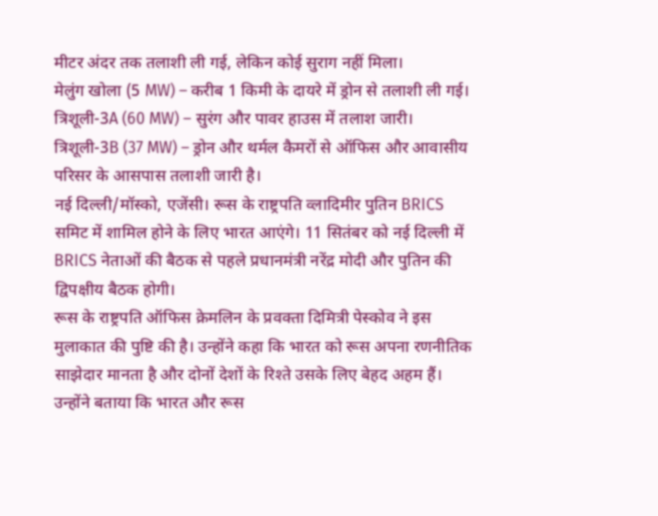मीटर अंदर तक तलाशी ली गई, लेकिन कोई सुराग नहीं मिला।
मेलुंग खोला (5 MW) – करीब 1 किमी के दायरे में ड्रोन से तलाशी ली गई।
त्रिशूली-3A (60 MW) – सुरंग और पावर हाउस में तलाश जारी।
त्रिशूली-3B (37 MW) – ड्रोन और थर्मल कैमरों से ऑफिस और आवासीय परिसर के आसपास तलाशी जारी है।
नई दिल्ली/मॉस्को, एजेंसी। रूस के राष्ट्रपति व्लादिमीर पुतिन BRICS समिट में शामिल होने के लिए भारत आएंगे। 11 सितंबर को नई दिल्ली में BRICS नेताओं की बैठक से पहले प्रधानमंत्री नरेंद्र मोदी और पुतिन की द्विपक्षीय बैठक होगी।
रूस के राष्ट्रपति ऑफिस क्रेमलिन के प्रवक्ता दिमित्री पेस्कोव ने इस मुलाकात की पुष्टि की है। उन्होंने कहा कि भारत को रूस अपना रणनीतिक साझेदार मानता है और दोनों देशों के रिश्ते उसके लिए बेहद अहम हैं।
उन्होंने बताया कि भारत और रूस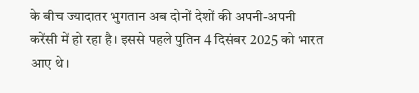के बीच ज्यादातर भुगतान अब दोनों देशों की अपनी-अपनी करेंसी में हो रहा है। इससे पहले पुतिन 4 दिसंबर 2025 को भारत आए थे।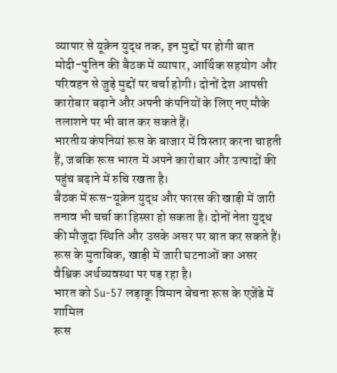व्यापार से यूक्रेन युद्ध तक, इन मुद्दों पर होगी बात
मोदी-पुतिन की बैठक में व्यापार, आर्थिक सहयोग और परिवहन से जुड़े मुद्दों पर चर्चा होगी। दोनों देश आपसी कारोबार बढ़ाने और अपनी कंपनियों के लिए नए मौके तलाशने पर भी बात कर सकते हैं।
भारतीय कंपनियां रूस के बाजार में विस्तार करना चाहती हैं, जबकि रूस भारत में अपने कारोबार और उत्पादों की पहुंच बढ़ाने में रुचि रखता है।
बैठक में रूस-यूक्रेन युद्ध और फारस की खाड़ी में जारी तनाव भी चर्चा का हिस्सा हो सकता है। दोनों नेता युद्ध की मौजूदा स्थिति और उसके असर पर बात कर सकते हैं। रूस के मुताबिक, खाड़ी में जारी घटनाओं का असर वैश्विक अर्थव्यवस्था पर पड़ रहा है।
भारत को Su-57 लड़ाकू विमान बेचना रूस के एजेंडे में शामिल
रूस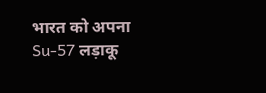भारत को अपना Su-57 लड़ाकू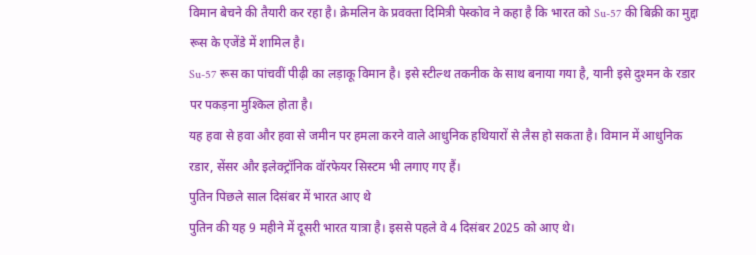विमान बेचने की तैयारी कर रहा है। क्रेमलिन के प्रवक्ता दिमित्री पेस्कोव ने कहा है कि भारत को Su-57 की बिक्री का मुद्दा रूस के एजेंडे में शामिल है।
Su-57 रूस का पांचवीं पीढ़ी का लड़ाकू विमान है। इसे स्टील्थ तकनीक के साथ बनाया गया है, यानी इसे दुश्मन के रडार पर पकड़ना मुश्किल होता है।
यह हवा से हवा और हवा से जमीन पर हमला करने वाले आधुनिक हथियारों से लैस हो सकता है। विमान में आधुनिक रडार, सेंसर और इलेक्ट्रॉनिक वॉरफेयर सिस्टम भी लगाए गए हैं।
पुतिन पिछले साल दिसंबर में भारत आए थे
पुतिन की यह 9 महीने में दूसरी भारत यात्रा है। इससे पहले वे 4 दिसंबर 2025 को आए थे।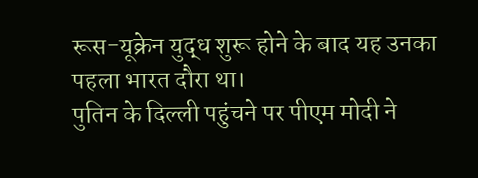रूस-यूक्रेन युद्ध शुरू होने के बाद यह उनका पहला भारत दौरा था।
पुतिन के दिल्ली पहुंचने पर पीएम मोदी ने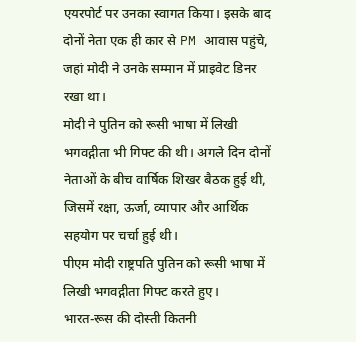एयरपोर्ट पर उनका स्वागत किया। इसके बाद दोनों नेता एक ही कार से PM आवास पहुंचे, जहां मोदी ने उनके सम्मान में प्राइवेट डिनर रखा था।
मोदी ने पुतिन को रूसी भाषा में लिखी भगवद्गीता भी गिफ्ट की थी। अगले दिन दोनों नेताओं के बीच वार्षिक शिखर बैठक हुई थी, जिसमें रक्षा, ऊर्जा, व्यापार और आर्थिक सहयोग पर चर्चा हुई थी।
पीएम मोदी राष्ट्रपति पुतिन को रूसी भाषा में लिखी भगवद्गीता गिफ्ट करते हुए।
भारत-रूस की दोस्ती कितनी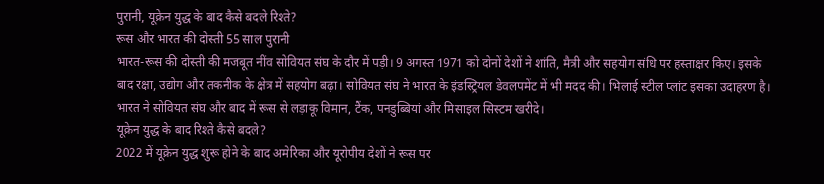पुरानी, यूक्रेन युद्ध के बाद कैसे बदले रिश्ते?
रूस और भारत की दोस्ती 55 साल पुरानी
भारत-रूस की दोस्ती की मजबूत नींव सोवियत संघ के दौर में पड़ी। 9 अगस्त 1971 को दोनों देशों ने शांति, मैत्री और सहयोग संधि पर हस्ताक्षर किए। इसके बाद रक्षा, उद्योग और तकनीक के क्षेत्र में सहयोग बढ़ा। सोवियत संघ ने भारत के इंडस्ट्रियल डेवलपमेंट में भी मदद की। भिलाई स्टील प्लांट इसका उदाहरण है। भारत ने सोवियत संघ और बाद में रूस से लड़ाकू विमान, टैंक, पनडुब्बियां और मिसाइल सिस्टम खरीदे।
यूक्रेन युद्ध के बाद रिश्ते कैसे बदले?
2022 में यूक्रेन युद्ध शुरू होने के बाद अमेरिका और यूरोपीय देशों ने रूस पर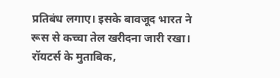प्रतिबंध लगाए। इसके बावजूद भारत ने रूस से कच्चा तेल खरीदना जारी रखा। रॉयटर्स के मुताबिक,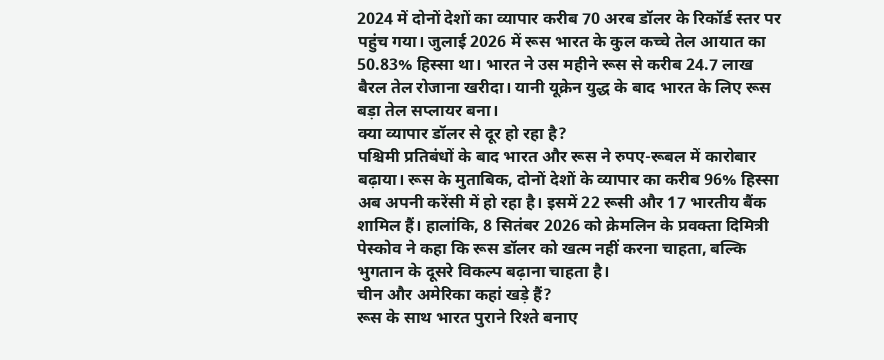2024 में दोनों देशों का व्यापार करीब 70 अरब डॉलर के रिकॉर्ड स्तर पर पहुंच गया। जुलाई 2026 में रूस भारत के कुल कच्चे तेल आयात का 50.83% हिस्सा था। भारत ने उस महीने रूस से करीब 24.7 लाख बैरल तेल रोजाना खरीदा। यानी यूक्रेन युद्ध के बाद भारत के लिए रूस बड़ा तेल सप्लायर बना।
क्या व्यापार डॉलर से दूर हो रहा है?
पश्चिमी प्रतिबंधों के बाद भारत और रूस ने रुपए-रूबल में कारोबार बढ़ाया। रूस के मुताबिक, दोनों देशों के व्यापार का करीब 96% हिस्सा अब अपनी करेंसी में हो रहा है। इसमें 22 रूसी और 17 भारतीय बैंक शामिल हैं। हालांकि, 8 सितंबर 2026 को क्रेमलिन के प्रवक्ता दिमित्री पेस्कोव ने कहा कि रूस डॉलर को खत्म नहीं करना चाहता, बल्कि भुगतान के दूसरे विकल्प बढ़ाना चाहता है।
चीन और अमेरिका कहां खड़े हैं?
रूस के साथ भारत पुराने रिश्ते बनाए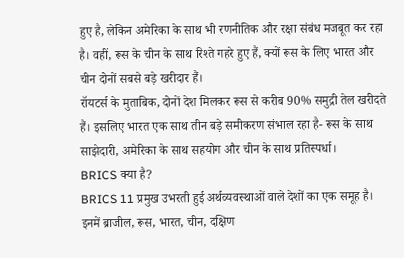हुए है, लेकिन अमेरिका के साथ भी रणनीतिक और रक्षा संबंध मजबूत कर रहा है। वहीं, रूस के चीन के साथ रिश्ते गहरे हुए हैं, क्यों रूस के लिए भारत और चीन दोनों सबसे बड़े खरीदार हैं।
रॉयटर्स के मुताबिक, दोनों देश मिलकर रूस से करीब 90% समुद्री तेल खरीदते हैं। इसलिए भारत एक साथ तीन बड़े समीकरण संभाल रहा है- रूस के साथ साझेदारी, अमेरिका के साथ सहयोग और चीन के साथ प्रतिस्पर्धा।
BRICS क्या है?
BRICS 11 प्रमुख उभरती हुई अर्थव्यवस्थाओं वाले देशों का एक समूह है। इनमें ब्राजील, रूस, भारत, चीन, दक्षिण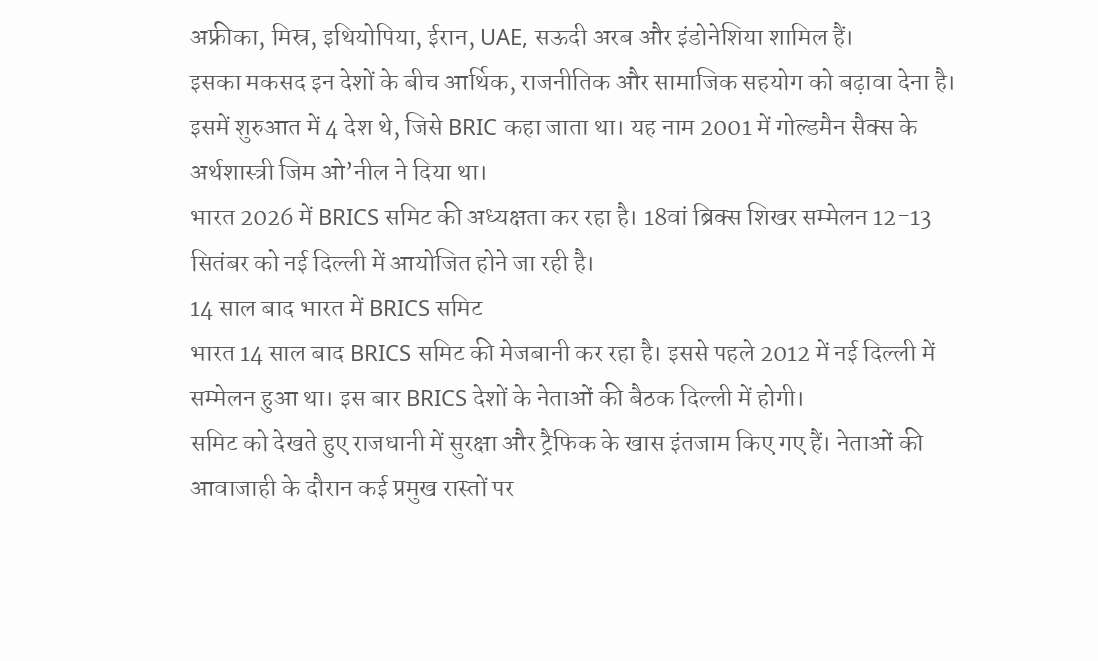अफ्रीका, मिस्र, इथियोपिया, ईरान, UAE, सऊदी अरब और इंडोनेशिया शामिल हैं।
इसका मकसद इन देशों के बीच आर्थिक, राजनीतिक और सामाजिक सहयोग को बढ़ावा देना है। इसमें शुरुआत में 4 देश थे, जिसे BRIC कहा जाता था। यह नाम 2001 में गोल्डमैन सैक्स के अर्थशास्त्री जिम ओ’नील ने दिया था।
भारत 2026 में BRICS समिट की अध्यक्षता कर रहा है। 18वां ब्रिक्स शिखर सम्मेलन 12-13 सितंबर को नई दिल्ली में आयोजित होने जा रही है।
14 साल बाद भारत में BRICS समिट
भारत 14 साल बाद BRICS समिट की मेजबानी कर रहा है। इससे पहले 2012 में नई दिल्ली में सम्मेलन हुआ था। इस बार BRICS देशों के नेताओं की बैठक दिल्ली में होगी।
समिट को देखते हुए राजधानी में सुरक्षा और ट्रैफिक के खास इंतजाम किए गए हैं। नेताओं की आवाजाही के दौरान कई प्रमुख रास्तों पर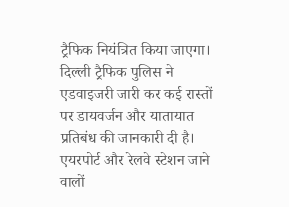ट्रैफिक नियंत्रित किया जाएगा।
दिल्ली ट्रैफिक पुलिस ने एडवाइजरी जारी कर कई रास्तों पर डायवर्जन और यातायात प्रतिबंध की जानकारी दी है। एयरपोर्ट और रेलवे स्टेशन जाने वालों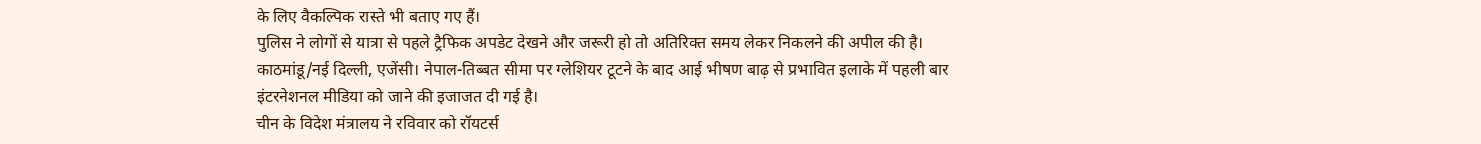के लिए वैकल्पिक रास्ते भी बताए गए हैं।
पुलिस ने लोगों से यात्रा से पहले ट्रैफिक अपडेट देखने और जरूरी हो तो अतिरिक्त समय लेकर निकलने की अपील की है।
काठमांडू/नई दिल्ली, एजेंसी। नेपाल-तिब्बत सीमा पर ग्लेशियर टूटने के बाद आई भीषण बाढ़ से प्रभावित इलाके में पहली बार इंटरनेशनल मीडिया को जाने की इजाजत दी गई है।
चीन के विदेश मंत्रालय ने रविवार को रॉयटर्स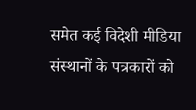समेत कई विदेशी मीडिया संस्थानों के पत्रकारों को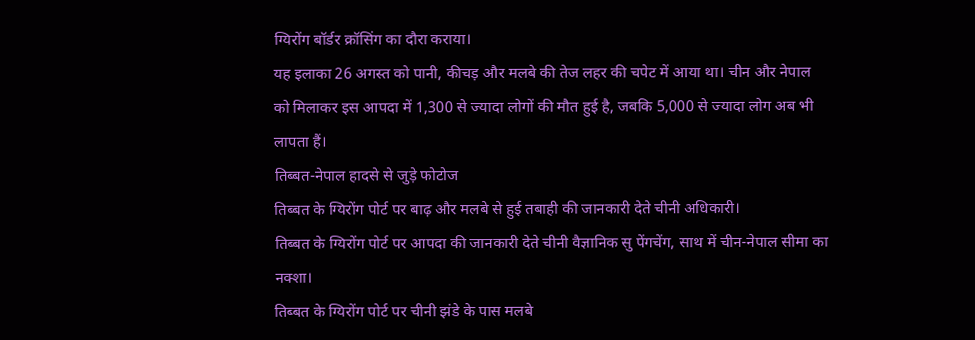ग्यिरोंग बॉर्डर क्रॉसिंग का दौरा कराया।
यह इलाका 26 अगस्त को पानी, कीचड़ और मलबे की तेज लहर की चपेट में आया था। चीन और नेपाल को मिलाकर इस आपदा में 1,300 से ज्यादा लोगों की मौत हुई है, जबकि 5,000 से ज्यादा लोग अब भी लापता हैं।
तिब्बत-नेपाल हादसे से जुड़े फोटोज
तिब्बत के ग्यिरोंग पोर्ट पर बाढ़ और मलबे से हुई तबाही की जानकारी देते चीनी अधिकारी।
तिब्बत के ग्यिरोंग पोर्ट पर आपदा की जानकारी देते चीनी वैज्ञानिक सु पेंगचेंग, साथ में चीन-नेपाल सीमा का नक्शा।
तिब्बत के ग्यिरोंग पोर्ट पर चीनी झंडे के पास मलबे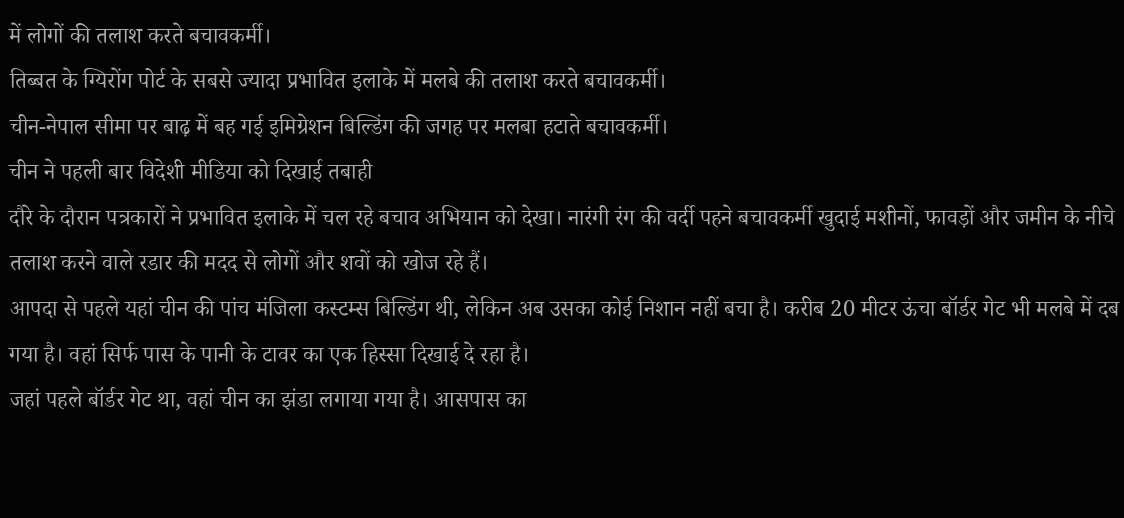में लोगों की तलाश करते बचावकर्मी।
तिब्बत के ग्यिरोंग पोर्ट के सबसे ज्यादा प्रभावित इलाके में मलबे की तलाश करते बचावकर्मी।
चीन-नेपाल सीमा पर बाढ़ में बह गई इमिग्रेशन बिल्डिंग की जगह पर मलबा हटाते बचावकर्मी।
चीन ने पहली बार विदेशी मीडिया को दिखाई तबाही
दौरे के दौरान पत्रकारों ने प्रभावित इलाके में चल रहे बचाव अभियान को देखा। नारंगी रंग की वर्दी पहने बचावकर्मी खुदाई मशीनों, फावड़ों और जमीन के नीचे तलाश करने वाले रडार की मदद से लोगों और शवों को खोज रहे हैं।
आपदा से पहले यहां चीन की पांच मंजिला कस्टम्स बिल्डिंग थी, लेकिन अब उसका कोई निशान नहीं बचा है। करीब 20 मीटर ऊंचा बॉर्डर गेट भी मलबे में दब गया है। वहां सिर्फ पास के पानी के टावर का एक हिस्सा दिखाई दे रहा है।
जहां पहले बॉर्डर गेट था, वहां चीन का झंडा लगाया गया है। आसपास का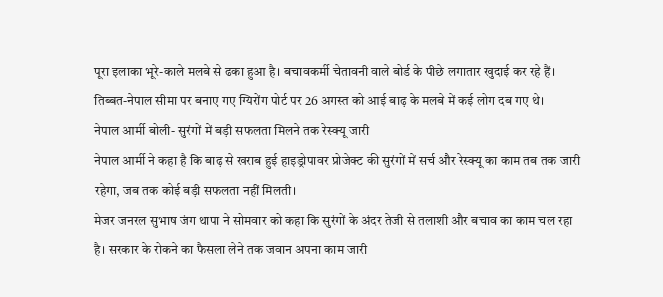पूरा इलाका भूरे-काले मलबे से ढका हुआ है। बचावकर्मी चेतावनी वाले बोर्ड के पीछे लगातार खुदाई कर रहे हैं।
तिब्बत-नेपाल सीमा पर बनाए गए ग्यिरोंग पोर्ट पर 26 अगस्त को आई बाढ़ के मलबे में कई लोग दब गए थे।
नेपाल आर्मी बोली- सुरंगों में बड़ी सफलता मिलने तक रेस्क्यू जारी
नेपाल आर्मी ने कहा है कि बाढ़ से खराब हुई हाइड्रोपावर प्रोजेक्ट की सुरंगों में सर्च और रेस्क्यू का काम तब तक जारी रहेगा, जब तक कोई बड़ी सफलता नहीं मिलती।
मेजर जनरल सुभाष जंग थापा ने सोमवार को कहा कि सुरंगों के अंदर तेजी से तलाशी और बचाव का काम चल रहा है। सरकार के रोकने का फैसला लेने तक जवान अपना काम जारी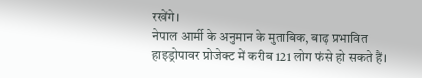रखेंगे।
नेपाल आर्मी के अनुमान के मुताबिक, बाढ़ प्रभावित हाइड्रोपावर प्रोजेक्ट में करीब 121 लोग फंसे हो सकते हैं।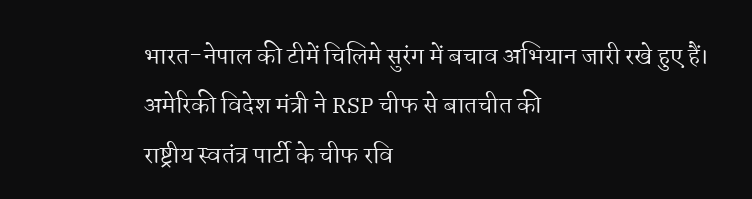भारत-नेपाल की टीमें चिलिमे सुरंग में बचाव अभियान जारी रखे हुए हैं।
अमेरिकी विदेश मंत्री ने RSP चीफ से बातचीत की
राष्ट्रीय स्वतंत्र पार्टी के चीफ रवि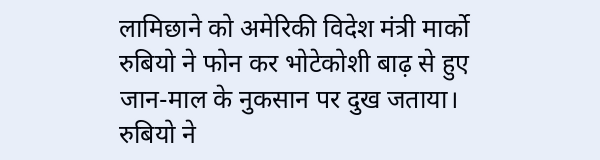लामिछाने को अमेरिकी विदेश मंत्री मार्को रुबियो ने फोन कर भोटेकोशी बाढ़ से हुए जान-माल के नुकसान पर दुख जताया।
रुबियो ने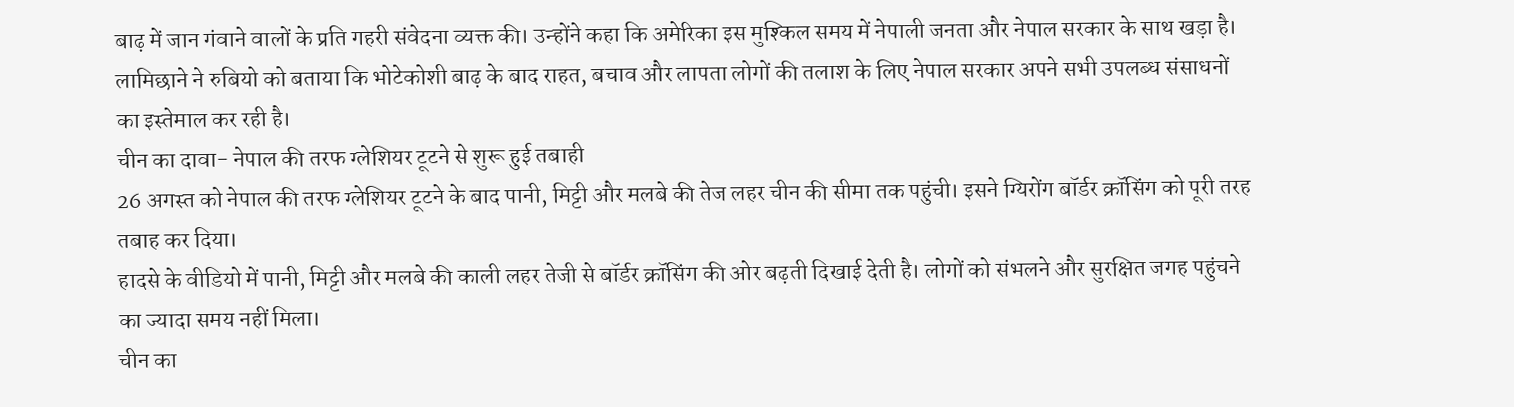बाढ़ में जान गंवाने वालों के प्रति गहरी संवेदना व्यक्त की। उन्होंने कहा कि अमेरिका इस मुश्किल समय में नेपाली जनता और नेपाल सरकार के साथ खड़ा है।
लामिछाने ने रुबियो को बताया कि भोटेकोशी बाढ़ के बाद राहत, बचाव और लापता लोगों की तलाश के लिए नेपाल सरकार अपने सभी उपलब्ध संसाधनों का इस्तेमाल कर रही है।
चीन का दावा- नेपाल की तरफ ग्लेशियर टूटने से शुरू हुई तबाही
26 अगस्त को नेपाल की तरफ ग्लेशियर टूटने के बाद पानी, मिट्टी और मलबे की तेज लहर चीन की सीमा तक पहुंची। इसने ग्यिरोंग बॉर्डर क्रॉसिंग को पूरी तरह तबाह कर दिया।
हादसे के वीडियो में पानी, मिट्टी और मलबे की काली लहर तेजी से बॉर्डर क्रॉसिंग की ओर बढ़ती दिखाई देती है। लोगों को संभलने और सुरक्षित जगह पहुंचने का ज्यादा समय नहीं मिला।
चीन का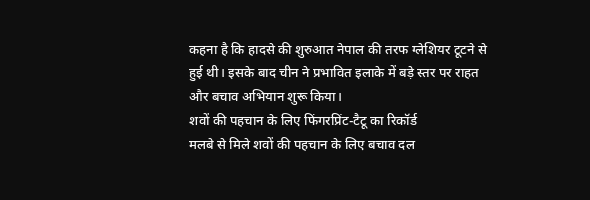कहना है कि हादसे की शुरुआत नेपाल की तरफ ग्लेशियर टूटने से हुई थी। इसके बाद चीन ने प्रभावित इलाके में बड़े स्तर पर राहत और बचाव अभियान शुरू किया।
शवों की पहचान के लिए फिंगरप्रिंट-टैटू का रिकॉर्ड
मलबे से मिले शवों की पहचान के लिए बचाव दल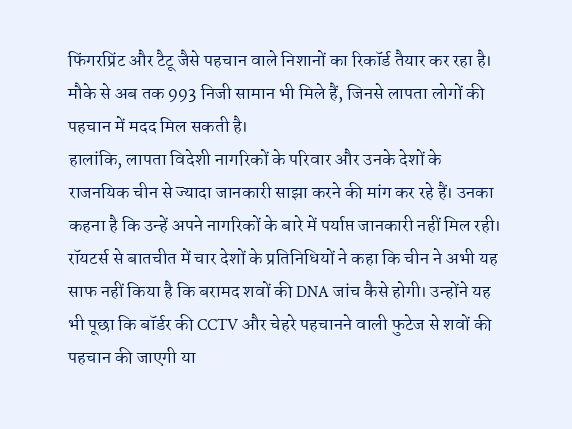फिंगरप्रिंट और टैटू जैसे पहचान वाले निशानों का रिकॉर्ड तैयार कर रहा है। मौके से अब तक 993 निजी सामान भी मिले हैं, जिनसे लापता लोगों की पहचान में मदद मिल सकती है।
हालांकि, लापता विदेशी नागरिकों के परिवार और उनके देशों के राजनयिक चीन से ज्यादा जानकारी साझा करने की मांग कर रहे हैं। उनका कहना है कि उन्हें अपने नागरिकों के बारे में पर्याप्त जानकारी नहीं मिल रही।
रॉयटर्स से बातचीत में चार देशों के प्रतिनिधियों ने कहा कि चीन ने अभी यह साफ नहीं किया है कि बरामद शवों की DNA जांच कैसे होगी। उन्होंने यह भी पूछा कि बॉर्डर की CCTV और चेहरे पहचानने वाली फुटेज से शवों की पहचान की जाएगी या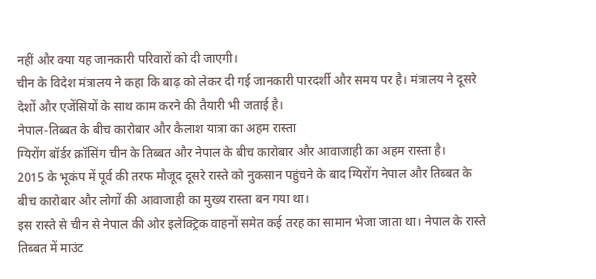नहीं और क्या यह जानकारी परिवारों को दी जाएगी।
चीन के विदेश मंत्रालय ने कहा कि बाढ़ को लेकर दी गई जानकारी पारदर्शी और समय पर है। मंत्रालय ने दूसरे देशों और एजेंसियों के साथ काम करने की तैयारी भी जताई है।
नेपाल-तिब्बत के बीच कारोबार और कैलाश यात्रा का अहम रास्ता
ग्यिरोंग बॉर्डर क्रॉसिंग चीन के तिब्बत और नेपाल के बीच कारोबार और आवाजाही का अहम रास्ता है।
2015 के भूकंप में पूर्व की तरफ मौजूद दूसरे रास्ते को नुकसान पहुंचने के बाद ग्यिरोंग नेपाल और तिब्बत के बीच कारोबार और लोगों की आवाजाही का मुख्य रास्ता बन गया था।
इस रास्ते से चीन से नेपाल की ओर इलेक्ट्रिक वाहनों समेत कई तरह का सामान भेजा जाता था। नेपाल के रास्ते तिब्बत में माउंट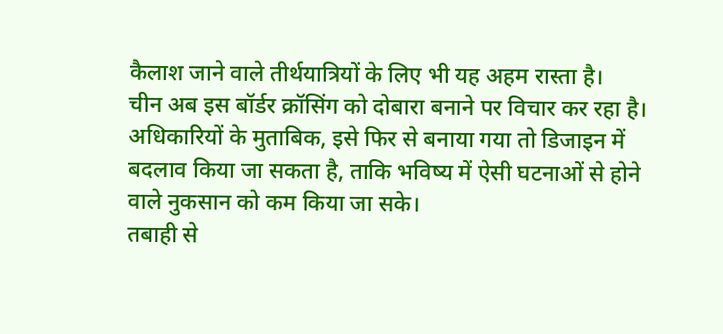कैलाश जाने वाले तीर्थयात्रियों के लिए भी यह अहम रास्ता है।
चीन अब इस बॉर्डर क्रॉसिंग को दोबारा बनाने पर विचार कर रहा है। अधिकारियों के मुताबिक, इसे फिर से बनाया गया तो डिजाइन में बदलाव किया जा सकता है, ताकि भविष्य में ऐसी घटनाओं से होने वाले नुकसान को कम किया जा सके।
तबाही से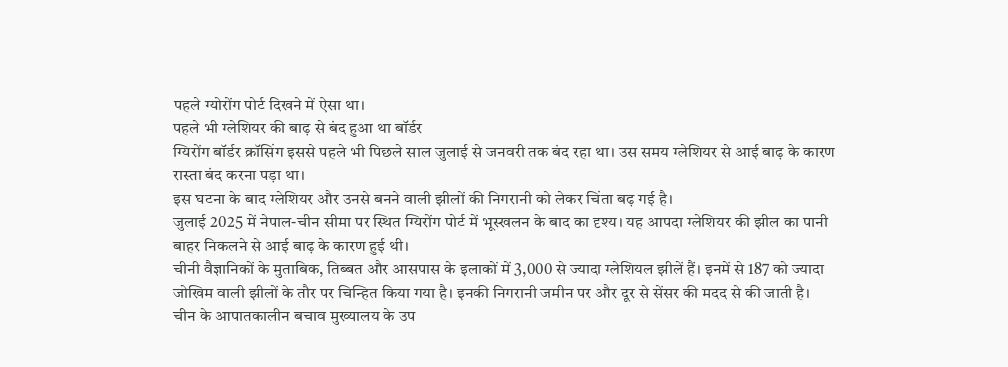पहले ग्योरोंग पोर्ट दिखने में ऐसा था।
पहले भी ग्लेशियर की बाढ़ से बंद हुआ था बॉर्डर
ग्यिरोंग बॉर्डर क्रॉसिंग इससे पहले भी पिछले साल जुलाई से जनवरी तक बंद रहा था। उस समय ग्लेशियर से आई बाढ़ के कारण रास्ता बंद करना पड़ा था।
इस घटना के बाद ग्लेशियर और उनसे बनने वाली झीलों की निगरानी को लेकर चिंता बढ़ गई है।
जुलाई 2025 में नेपाल-चीन सीमा पर स्थित ग्यिरोंग पोर्ट में भूस्खलन के बाद का दृश्य। यह आपदा ग्लेशियर की झील का पानी बाहर निकलने से आई बाढ़ के कारण हुई थी।
चीनी वैज्ञानिकों के मुताबिक, तिब्बत और आसपास के इलाकों में 3,000 से ज्यादा ग्लेशियल झीलें हैं। इनमें से 187 को ज्यादा जोखिम वाली झीलों के तौर पर चिन्हित किया गया है। इनकी निगरानी जमीन पर और दूर से सेंसर की मदद से की जाती है।
चीन के आपातकालीन बचाव मुख्यालय के उप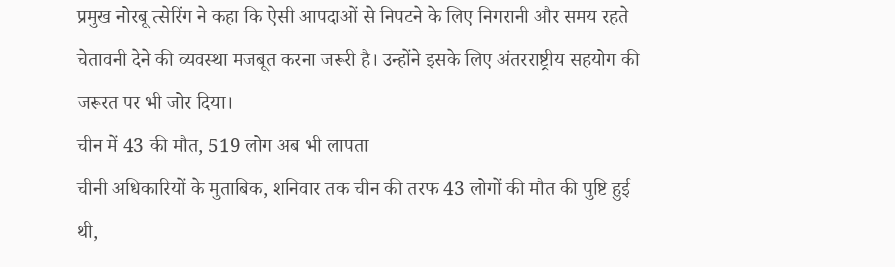प्रमुख नोरबू त्सेरिंग ने कहा कि ऐसी आपदाओं से निपटने के लिए निगरानी और समय रहते चेतावनी देने की व्यवस्था मजबूत करना जरूरी है। उन्होंने इसके लिए अंतरराष्ट्रीय सहयोग की जरूरत पर भी जोर दिया।
चीन में 43 की मौत, 519 लोग अब भी लापता
चीनी अधिकारियों के मुताबिक, शनिवार तक चीन की तरफ 43 लोगों की मौत की पुष्टि हुई थी,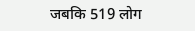जबकि 519 लोग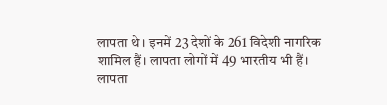लापता थे। इनमें 23 देशों के 261 विदेशी नागरिक शामिल हैं। लापता लोगों में 49 भारतीय भी हैं।
लापता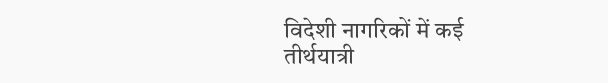विदेशी नागरिकों में कई तीर्थयात्री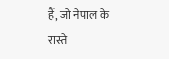हैं, जो नेपाल के रास्ते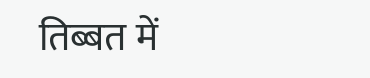तिब्बत में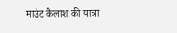माउंट कैलाश की यात्रा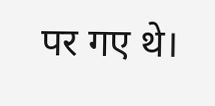पर गए थे।